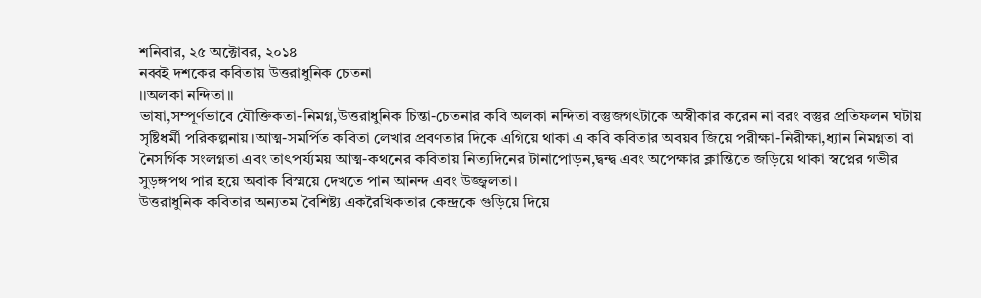শনিবার, ২৫ অক্টোবর, ২০১৪
নব্বই দশকের কবিতায় উত্তরাধুনিক চেতনা
।।অলকা নন্দিতা।।
ভাষা,সম্পূর্ণভাবে যৌক্তিকতা-নিমগ্ন,উত্তরাধুনিক চিন্তা-চেতনার কবি অলকা নন্দিতা বস্তুজগৎটাকে অস্বীকার করেন না বরং বস্তুর প্রতিফলন ঘটায় সৃষ্টিধর্মী পরিকল্পনায়।আত্ম-সমর্পিত কবিতা লেখার প্রবণতার দিকে এগিয়ে থাকা এ কবি কবিতার অবয়ব জিয়ে পরীক্ষা-নিরীক্ষা,ধ্যান নিমগ্নতা বা নৈসর্গিক সংলগ্নতা এবং তাৎপর্য্যময় আত্ম-কথনের কবিতায় নিত্যদিনের টানাপোড়ন,দ্বন্দ্ব এবং অপেক্ষার ক্লান্তিতে জড়িয়ে থাকা স্বপ্নের গভীর সুড়ঙ্গপথ পার হয়ে অবাক বিস্ময়ে দেখতে পান আনন্দ এবং উজ্জ্বলতা।
উত্তরাধুনিক কবিতার অন্যতম বৈশিষ্ট্য একরৈখিকতার কেন্দ্রকে গুড়িয়ে দিয়ে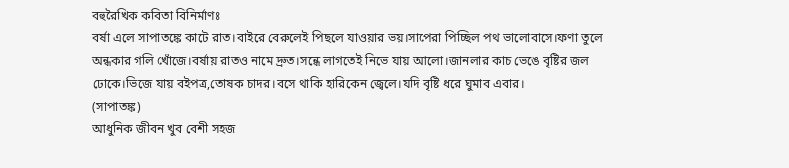বহুরৈখিক কবিতা বিনির্মাণঃ
বর্ষা এলে সাপাতঙ্কে কাটে রাত।বাইরে বেরুলেই পিছলে যাওয়ার ভয়।সাপেরা পিচ্ছিল পথ ভালোবাসে।ফণা তুলে অন্ধকার গলি খোঁজে।বর্ষায় রাতও নামে দ্রুত।সন্ধে লাগতেই নিভে যায় আলো।জানলার কাচ ভেঙে বৃষ্টির জল ঢোকে।ভিজে যায় বইপত্র,তোষক চাদর।বসে থাকি হারিকেন জ্বেলে।যদি বৃষ্টি ধরে ঘুমাব এবার।
(সাপাতঙ্ক)
আধুনিক জীবন খুব বেশী সহজ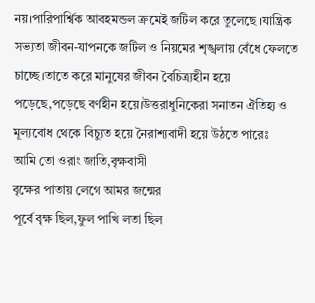নয়।পারিপার্শ্বিক আবহমন্ডল ক্রমেই জটিল করে তুলেছে ।যান্ত্রিক সভ্যতা জীবন-যাপনকে জটিল ও নিয়মের শৃঙ্খলায় বেঁধে ফেলতে চাচ্ছে।তাতে করে মানুষের জীবন বৈচিত্র্যহীন হয়ে পড়েছে,পড়েছে বর্ণহীন হয়ে।উত্তরাধুনিকেরা সনাতন ঐতিহ্য ও মূল্যবোধ থেকে বিচ্যুত হয়ে নৈরাশ্যবাদী হয়ে উঠতে পারেঃ
আমি তো ওরাং জাতি,বৃক্ষবাসী
বৃক্ষের পাতায় লেগে আমর জন্মের
পূর্বে বৃক্ষ ছিল,ফুল পাখি লতা ছিল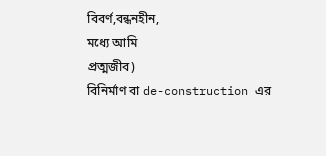বিবর্ণ,বন্ধনহীন,
মধ্যে আমি
প্রত্মজীব)
বিনির্মাণ বা de-construction এর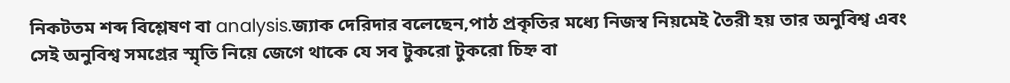নিকটতম শব্দ বিশ্লেষণ বা analysis.জ্যাক দেরিদার বলেছেন,পাঠ প্রকৃতির মধ্যে নিজস্ব নিয়মেই তৈরী হয় তার অনুবিশ্ব এবং সেই অনুবিশ্ব সমগ্রের স্মৃতি নিয়ে জেগে থাকে যে সব টুকরো টুকরো চিহ্ন বা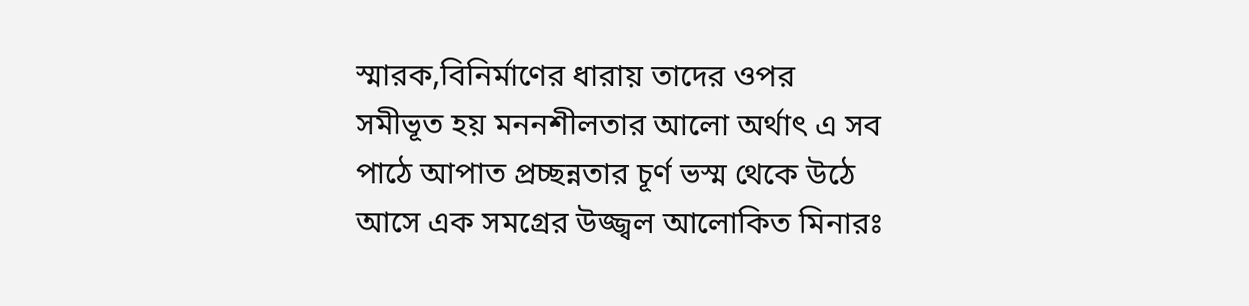স্মারক,বিনির্মাণের ধারায় তাদের ওপর সমীভূত হয় মননশীলতার আলো অর্থাৎ এ সব পাঠে আপাত প্রচ্ছন্নতার চূর্ণ ভস্ম থেকে উঠে আসে এক সমগ্রের উজ্জ্বল আলোকিত মিনারঃ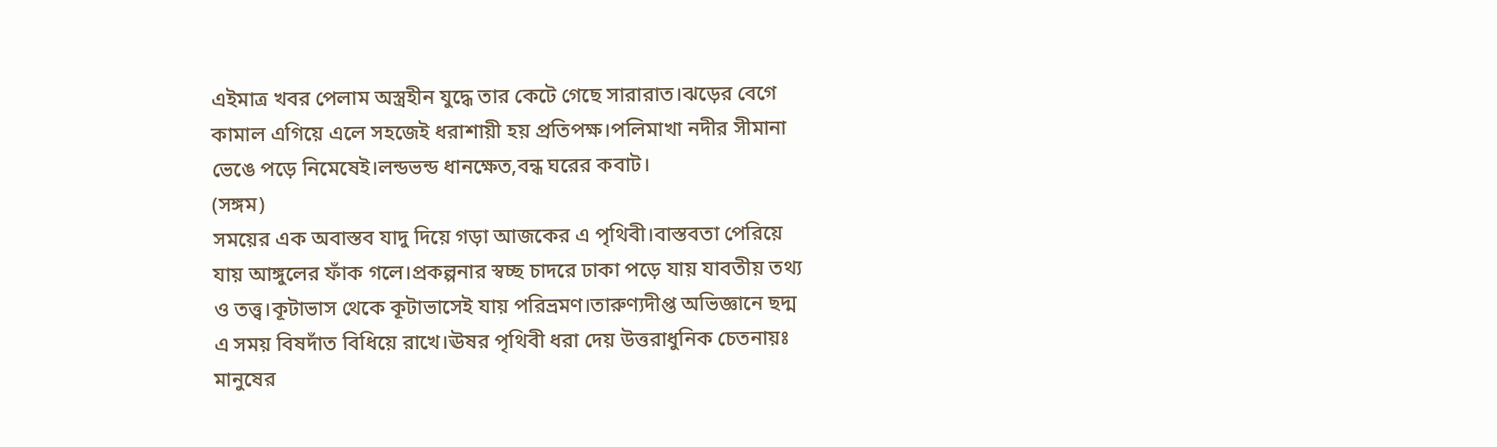এইমাত্র খবর পেলাম অস্ত্রহীন যুদ্ধে তার কেটে গেছে সারারাত।ঝড়ের বেগে
কামাল এগিয়ে এলে সহজেই ধরাশায়ী হয় প্রতিপক্ষ।পলিমাখা নদীর সীমানা
ভেঙে পড়ে নিমেষেই।লন্ডভন্ড ধানক্ষেত,বন্ধ ঘরের কবাট।
(সঙ্গম)
সময়ের এক অবাস্তব যাদু দিয়ে গড়া আজকের এ পৃথিবী।বাস্তবতা পেরিয়ে যায় আঙ্গুলের ফাঁক গলে।প্রকল্পনার স্বচ্ছ চাদরে ঢাকা পড়ে যায় যাবতীয় তথ্য ও তত্ত্ব।কূটাভাস থেকে কূটাভাসেই যায় পরিভ্রমণ।তারুণ্যদীপ্ত অভিজ্ঞানে ছদ্ম এ সময় বিষদাঁত বিধিয়ে রাখে।ঊষর পৃথিবী ধরা দেয় উত্তরাধুনিক চেতনায়ঃ
মানুষের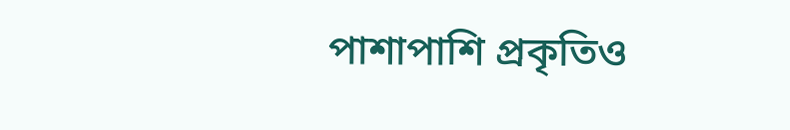পাশাপাশি প্রকৃতিও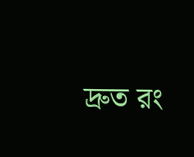দ্রুত রং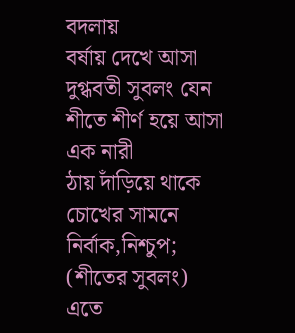বদলায়
বর্ষায় দেখে আসা দুগ্ধবতী সুবলং যেন
শীতে শীর্ণ হয়ে আসা এক নারী
ঠায় দাঁড়িয়ে থাকে চোখের সামনে
নির্বাক,নিশ্চুপ;
(শীতের সুবলং)
এতে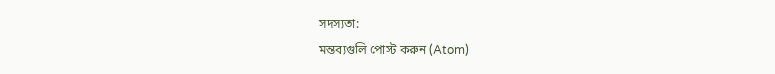সদস্যতা:
মন্তব্যগুলি পোস্ট করুন (Atom)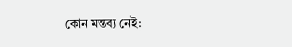কোন মন্তব্য নেই: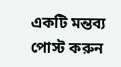একটি মন্তব্য পোস্ট করুন